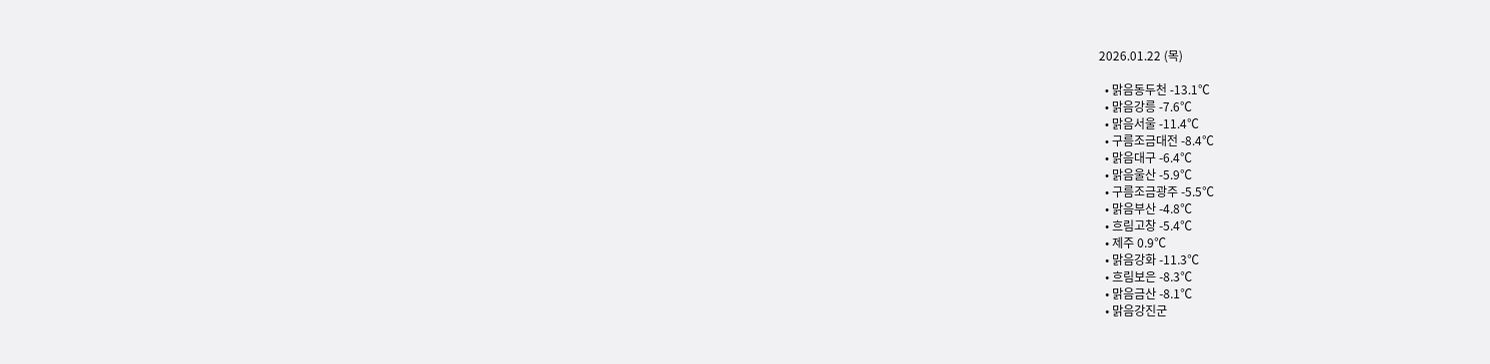2026.01.22 (목)

  • 맑음동두천 -13.1℃
  • 맑음강릉 -7.6℃
  • 맑음서울 -11.4℃
  • 구름조금대전 -8.4℃
  • 맑음대구 -6.4℃
  • 맑음울산 -5.9℃
  • 구름조금광주 -5.5℃
  • 맑음부산 -4.8℃
  • 흐림고창 -5.4℃
  • 제주 0.9℃
  • 맑음강화 -11.3℃
  • 흐림보은 -8.3℃
  • 맑음금산 -8.1℃
  • 맑음강진군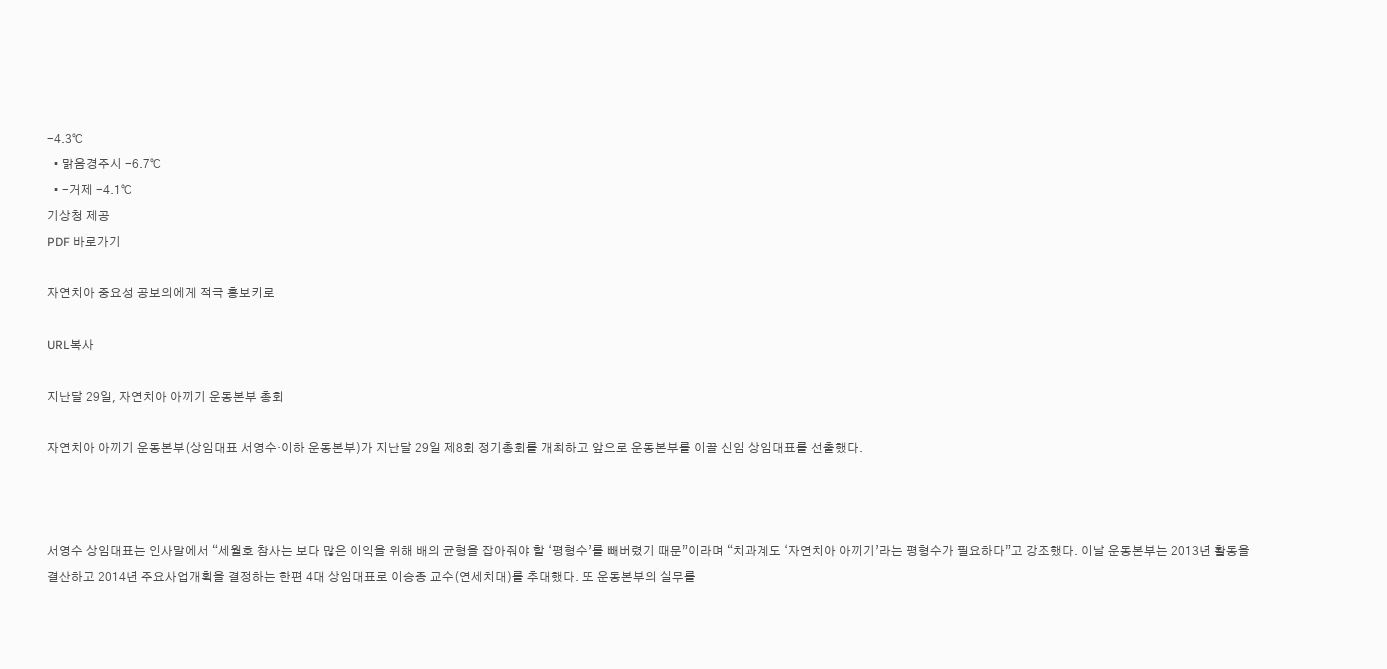-4.3℃
  • 맑음경주시 -6.7℃
  • -거제 -4.1℃
기상청 제공
PDF 바로가기

자연치아 중요성 공보의에게 적극 홍보키로

URL복사

지난달 29일, 자연치아 아끼기 운동본부 총회

자연치아 아끼기 운동본부(상임대표 서영수·이하 운동본부)가 지난달 29일 제8회 정기총회를 개최하고 앞으로 운동본부를 이끌 신임 상임대표를 선출했다.



서영수 상임대표는 인사말에서 “세월호 참사는 보다 많은 이익을 위해 배의 균형을 잡아줘야 할 ‘평형수’를 빼버렸기 때문”이라며 “치과계도 ‘자연치아 아끼기’라는 평형수가 필요하다”고 강조했다. 이날 운동본부는 2013년 활동을 결산하고 2014년 주요사업개획을 결정하는 한편 4대 상임대표로 이승종 교수(연세치대)를 추대했다. 또 운동본부의 실무를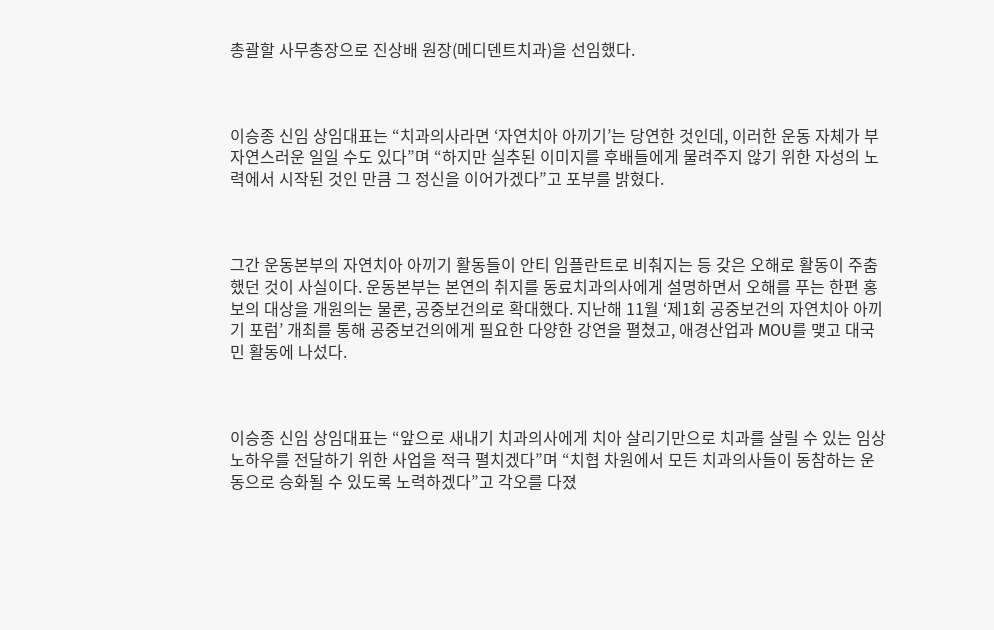총괄할 사무총장으로 진상배 원장(메디덴트치과)을 선임했다.



이승종 신임 상임대표는 “치과의사라면 ‘자연치아 아끼기’는 당연한 것인데, 이러한 운동 자체가 부자연스러운 일일 수도 있다”며 “하지만 실추된 이미지를 후배들에게 물려주지 않기 위한 자성의 노력에서 시작된 것인 만큼 그 정신을 이어가겠다”고 포부를 밝혔다.



그간 운동본부의 자연치아 아끼기 활동들이 안티 임플란트로 비춰지는 등 갖은 오해로 활동이 주춤했던 것이 사실이다. 운동본부는 본연의 취지를 동료치과의사에게 설명하면서 오해를 푸는 한편 홍보의 대상을 개원의는 물론, 공중보건의로 확대했다. 지난해 11월 ‘제1회 공중보건의 자연치아 아끼기 포럼’ 개최를 통해 공중보건의에게 필요한 다양한 강연을 펼쳤고, 애경산업과 MOU를 맺고 대국민 활동에 나섰다.



이승종 신임 상임대표는 “앞으로 새내기 치과의사에게 치아 살리기만으로 치과를 살릴 수 있는 임상노하우를 전달하기 위한 사업을 적극 펼치겠다”며 “치협 차원에서 모든 치과의사들이 동참하는 운동으로 승화될 수 있도록 노력하겠다”고 각오를 다졌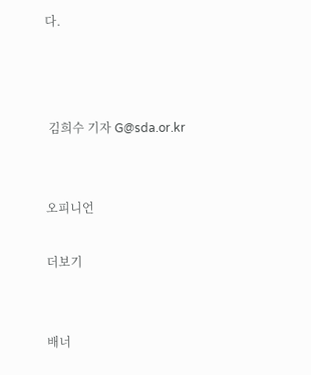다.



 김희수 기자 G@sda.or.kr


오피니언

더보기


배너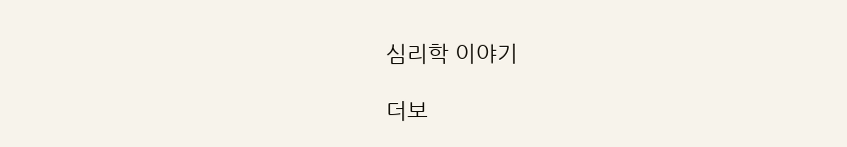심리학 이야기

더보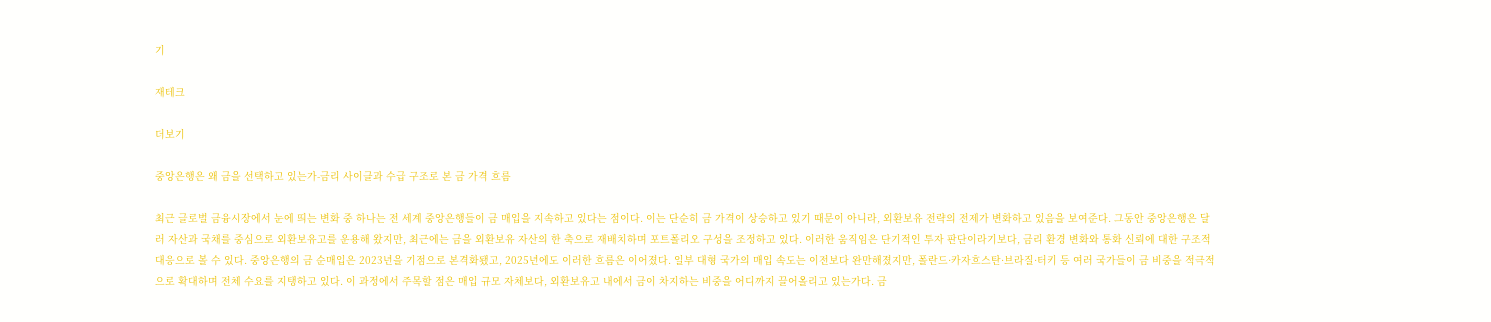기

재테크

더보기

중앙은행은 왜 금을 선택하고 있는가-금리 사이클과 수급 구조로 본 금 가격 흐름

최근 글로벌 금융시장에서 눈에 띄는 변화 중 하나는 전 세계 중앙은행들이 금 매입을 지속하고 있다는 점이다. 이는 단순히 금 가격이 상승하고 있기 때문이 아니라, 외환보유 전략의 전제가 변화하고 있음을 보여준다. 그동안 중앙은행은 달러 자산과 국채를 중심으로 외환보유고를 운용해 왔지만, 최근에는 금을 외환보유 자산의 한 축으로 재배치하며 포트폴리오 구성을 조정하고 있다. 이러한 움직임은 단기적인 투자 판단이라기보다, 금리 환경 변화와 통화 신뢰에 대한 구조적 대응으로 볼 수 있다. 중앙은행의 금 순매입은 2023년을 기점으로 본격화됐고, 2025년에도 이러한 흐름은 이어졌다. 일부 대형 국가의 매입 속도는 이전보다 완만해졌지만, 폴란드·카자흐스탄·브라질·터키 등 여러 국가들이 금 비중을 적극적으로 확대하며 전체 수요를 지탱하고 있다. 이 과정에서 주목할 점은 매입 규모 자체보다, 외환보유고 내에서 금이 차지하는 비중을 어디까지 끌어올리고 있는가다. 금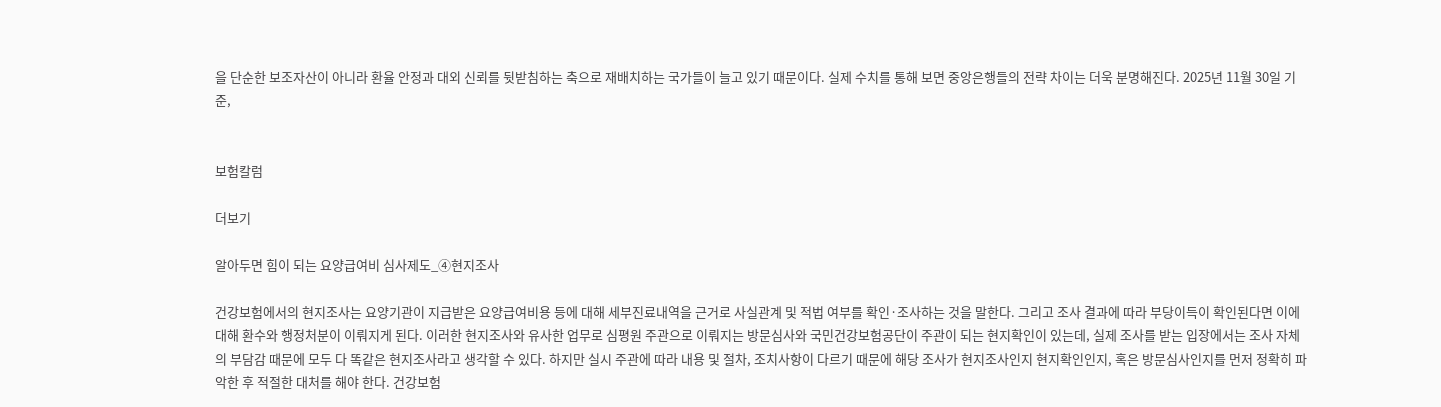을 단순한 보조자산이 아니라 환율 안정과 대외 신뢰를 뒷받침하는 축으로 재배치하는 국가들이 늘고 있기 때문이다. 실제 수치를 통해 보면 중앙은행들의 전략 차이는 더욱 분명해진다. 2025년 11월 30일 기준,


보험칼럼

더보기

알아두면 힘이 되는 요양급여비 심사제도_④현지조사

건강보험에서의 현지조사는 요양기관이 지급받은 요양급여비용 등에 대해 세부진료내역을 근거로 사실관계 및 적법 여부를 확인·조사하는 것을 말한다. 그리고 조사 결과에 따라 부당이득이 확인된다면 이에 대해 환수와 행정처분이 이뤄지게 된다. 이러한 현지조사와 유사한 업무로 심평원 주관으로 이뤄지는 방문심사와 국민건강보험공단이 주관이 되는 현지확인이 있는데, 실제 조사를 받는 입장에서는 조사 자체의 부담감 때문에 모두 다 똑같은 현지조사라고 생각할 수 있다. 하지만 실시 주관에 따라 내용 및 절차, 조치사항이 다르기 때문에 해당 조사가 현지조사인지 현지확인인지, 혹은 방문심사인지를 먼저 정확히 파악한 후 적절한 대처를 해야 한다. 건강보험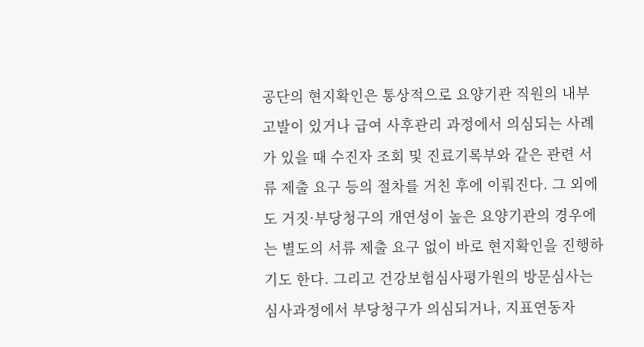공단의 현지확인은 통상적으로 요양기관 직원의 내부 고발이 있거나 급여 사후관리 과정에서 의심되는 사례가 있을 때 수진자 조회 및 진료기록부와 같은 관련 서류 제출 요구 등의 절차를 거친 후에 이뤄진다. 그 외에도 거짓·부당청구의 개연성이 높은 요양기관의 경우에는 별도의 서류 제출 요구 없이 바로 현지확인을 진행하기도 한다. 그리고 건강보험심사평가원의 방문심사는 심사과정에서 부당청구가 의심되거나, 지표연동자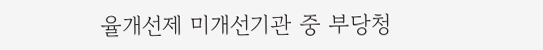율개선제 미개선기관 중 부당청